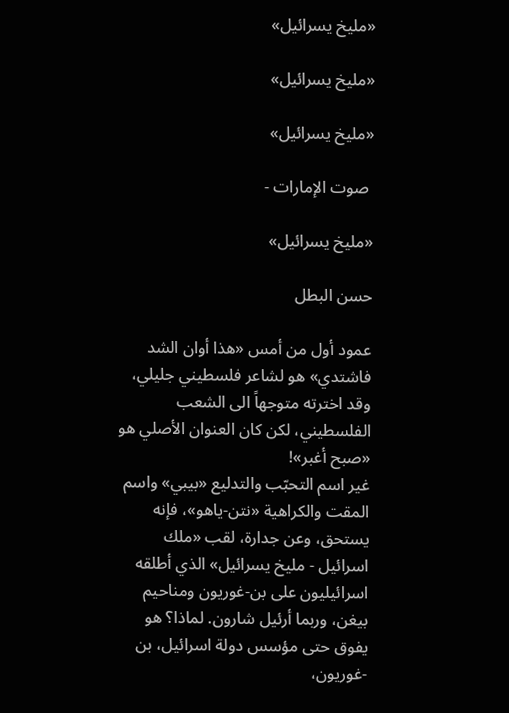«مليخ يسرائيل»

«مليخ يسرائيل»

«مليخ يسرائيل»

 صوت الإمارات -

«مليخ يسرائيل»

حسن البطل

عمود أول من أمس «هذا أوان الشد فاشتدي» هو لشاعر فلسطيني جليلي، وقد اخترته متوجهاً الى الشعب الفلسطيني، لكن كان العنوان الأصلي هو «صبح أغبر»!
غير اسم التحبّب والتدليع «بيبي» واسم المقت والكراهية «نتن-ياهو»، فإنه يستحق، وعن جدارة، لقب «ملك اسرائيل - مليخ يسرائيل» الذي أطلقه اسرائيليون على بن-غوريون ومناحيم بيغن، وربما أرئيل شارون. لماذا؟ هو يفوق حتى مؤسس دولة اسرائيل، بن -غوريون،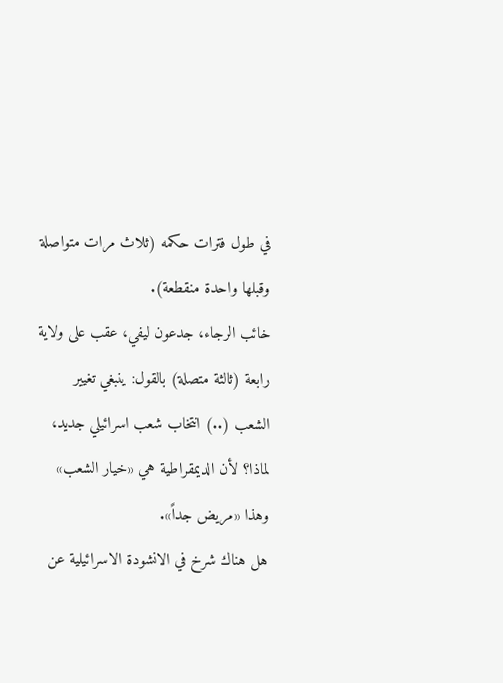في طول فترات حكمه (ثلاث مرات متواصلة وقبلها واحدة منقطعة).
خائب الرجاء، جدعون ليفي، عقب على ولاية رابعة (ثالثة متصلة) بالقول: ينبغي تغيير الشعب (..) انتخاب شعب اسرائيلي جديد، لماذا؟ لأن الديمقراطية هي «خيار الشعب» وهذا «مريض جداً».
هل هناك شرخ في الانشودة الاسرائيلية عن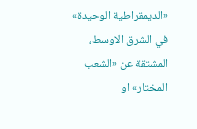«الديمقراطية الوحيدة»  في الشرق الاوسط، المشتقة عن «الشعب المختار» او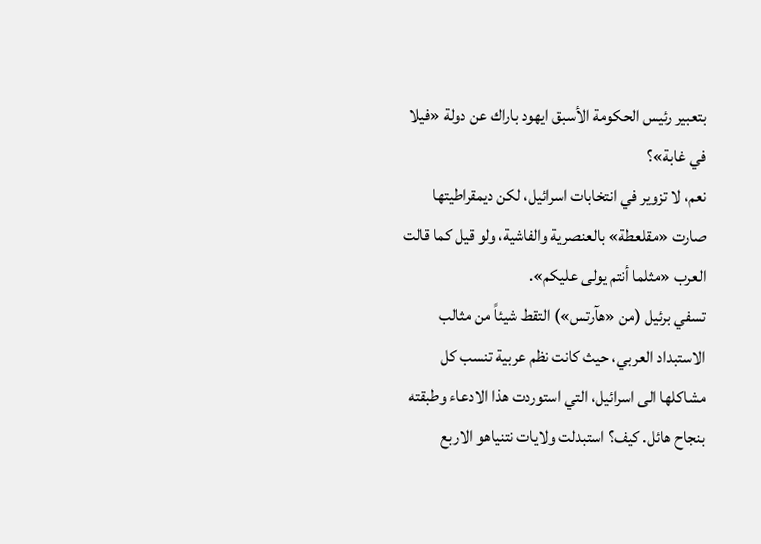بتعبير رئيس الحكومة الأسبق ايهود باراك عن دولة «فيلا في غابة»؟
نعم، لا تزوير في انتخابات اسرائيل، لكن ديمقراطيتها صارت «مقلعطة» بالعنصرية والفاشية، ولو قيل كما قالت العرب «مثلما أنتم يولى عليكم».
تسفي برئيل (من «هآرتس») التقط شيئاً من مثالب الاستبداد العربي، حيث كانت نظم عربية تنسب كل مشاكلها الى اسرائيل، التي استوردت هذا الادعاء وطبقته بنجاح هائل. كيف؟ استبدلت ولايات نتنياهو الاربع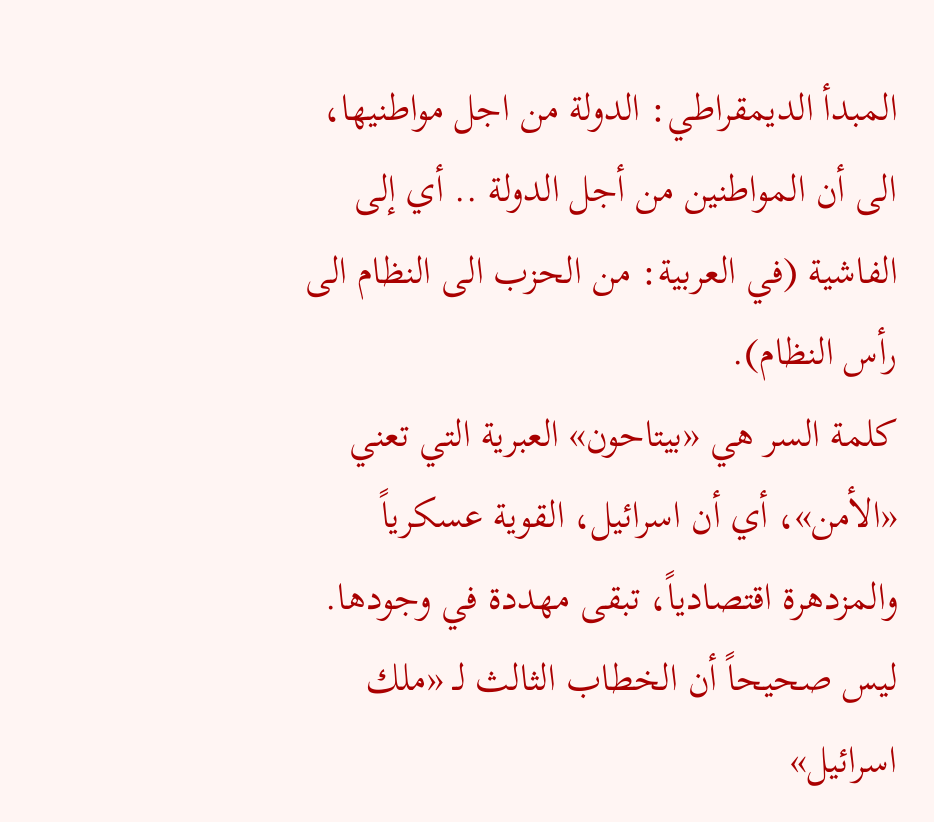المبدأ الديمقراطي: الدولة من اجل مواطنيها، الى أن المواطنين من أجل الدولة .. أي إلى الفاشية (في العربية: من الحزب الى النظام الى رأس النظام).
كلمة السر هي «بيتاحون» العبرية التي تعني «الأمن»، أي أن اسرائيل، القوية عسكرياً والمزدهرة اقتصادياً، تبقى مهددة في وجودها.
ليس صحيحاً أن الخطاب الثالث لـ «ملك اسرائيل»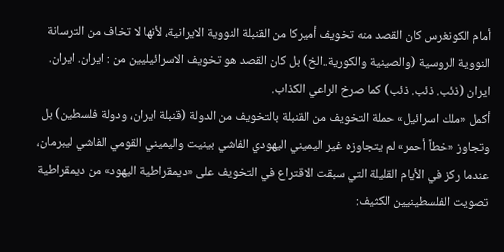أمام الكونغرس كان القصد منه تخويف أميركا من القنبلة النووية الايرانية، لأنها لا تخاف من الترسانة النووية الروسية (والصينية والكورية..الخ) بل كان القصد هو تخويف الاسرائيليين من : ايران. ايران. ايران (ذئب. ذئب. ذئب) كما صرخ الراعي الكذاب.
أكمل «ملك اسرائيل» حملة التخويف من القنبلة بالتخويف من الدولة (قنبلة ايران، ودولة فلسطين) بل وتجاوز «خطاً أحمر» لم يتجاوزه غير اليميني اليهودي الفاشي بينيت واليميني القومي الفاشي ليبرمان، عندما ركز في الأيام القليلة التي سبقت الاقتراع في التخويف على «ديمقراطية اليهود» من ديمقراطية تصويت الفلسطينيين الكثيف: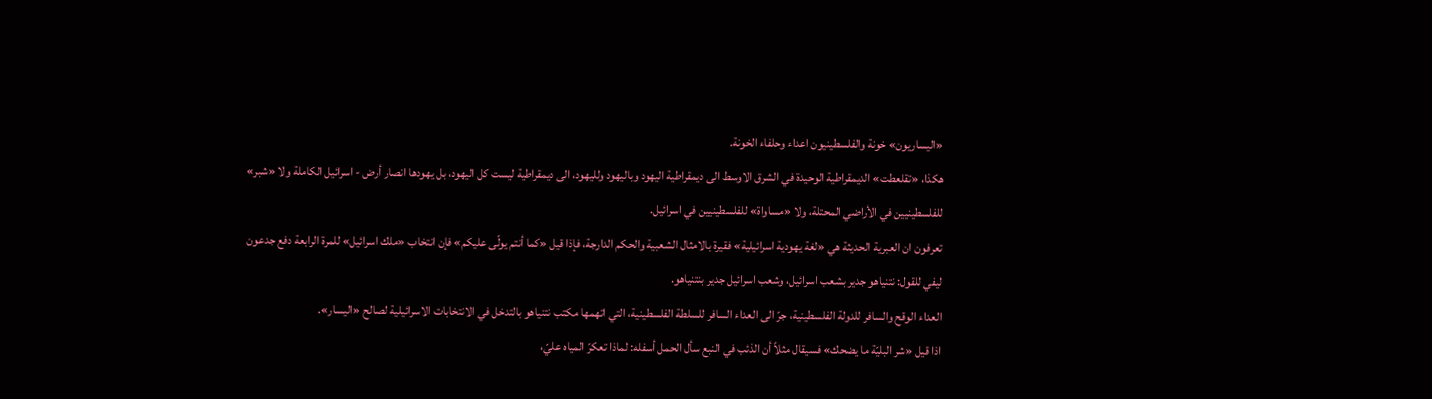«اليساريون» خونة والفلسطينيون اعداء وحلفاء الخونة.
هكذا، «تقلعطت» الديمقراطية الوحيدة في الشرق الاوسط الى ديمقراطية اليهود وباليهود ولليهود، الى ديمقراطية ليست كل اليهود، بل يهودها انصار أرض - اسرائيل الكاملة ولا «شبر» للفلسطينيين في الأراضي المحتلة، ولا «مساواة» للفلسطينيين في اسرائيل.
تعرفون ان العبرية الحديثة هي «لغة يهودية اسرائيلية» فقيرة بالامثال الشعبية والحكم الدارجة، فإذا قيل «كما أنتم يولّى عليكم» فإن انتخاب «ملك اسرائيل» للمرة الرابعة دفع جدعون ليفي للقول: نتنياهو جدير بشعب اسرائيل، وشعب اسرائيل جدير بنتنياهو.
العداء الوقح والسافر للدولة الفلسطينية، جرّ الى العداء السافر للسلطة الفلسطينية، التي اتهمها مكتب نتنياهو بالتدخل في الانتخابات الاسرائيلية لصالح «اليسار».
اذا قيل «شر البليّة ما يضحك» فسيقال مثلاً أن الذئب في النبع سأل الحمل أسفله: لماذا تعكرّ المياه عليّ،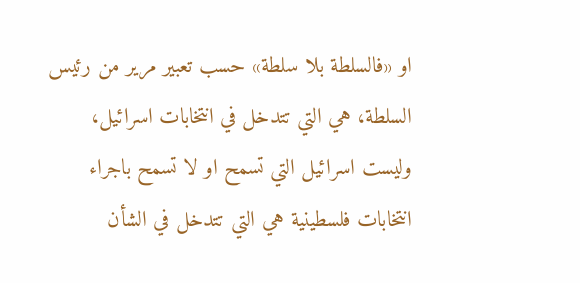او «فالسلطة بلا سلطة» حسب تعبير مرير من رئيس السلطة، هي التي تتدخل في انتخابات اسرائيل، وليست اسرائيل التي تسمح او لا تسمح باجراء انتخابات فلسطينية هي التي تتدخل في الشأن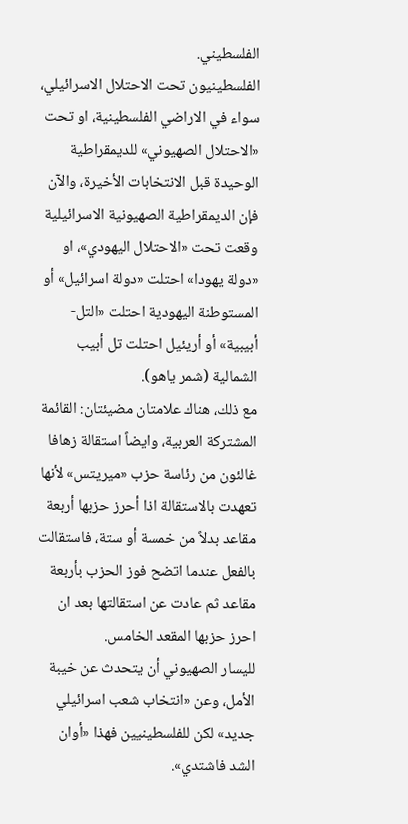الفلسطيني.
الفلسطينيون تحت الاحتلال الاسرائيلي، سواء في الاراضي الفلسطينية، او تحت «الاحتلال الصهيوني» للديمقراطية الوحيدة قبل الانتخابات الأخيرة، والآن فإن الديمقراطية الصهيونية الاسرائيلية وقعت تحت «الاحتلال اليهودي»، او «دولة يهودا» احتلت «دولة اسرائيل» أو المستوطنة اليهودية احتلت «التل-أبيبية» أو أريئيل احتلت تل أبيب الشمالية (شمر ياهو).
مع ذلك، هناك علامتان مضيئتان: القائمة المشتركة العربية، وايضاً استقالة زهافا غالئون من رئاسة حزب «ميريتس» لأنها تعهدت بالاستقالة اذا أحرز حزبها أربعة مقاعد بدلاً من خمسة أو ستة، فاستقالت بالفعل عندما اتضح فوز الحزب بأربعة مقاعد ثم عادت عن استقالتها بعد ان احرز حزبها المقعد الخامس.
لليسار الصهيوني أن يتحدث عن خيبة الأمل، وعن «انتخاب شعب اسرائيلي جديد» لكن للفلسطينيين فهذا «أوان الشد فاشتدي».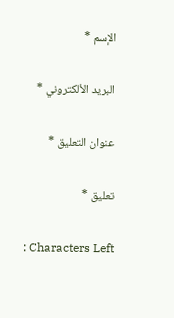الإسم *

البريد الألكتروني *

عنوان التعليق *

تعليق *

: Characters Left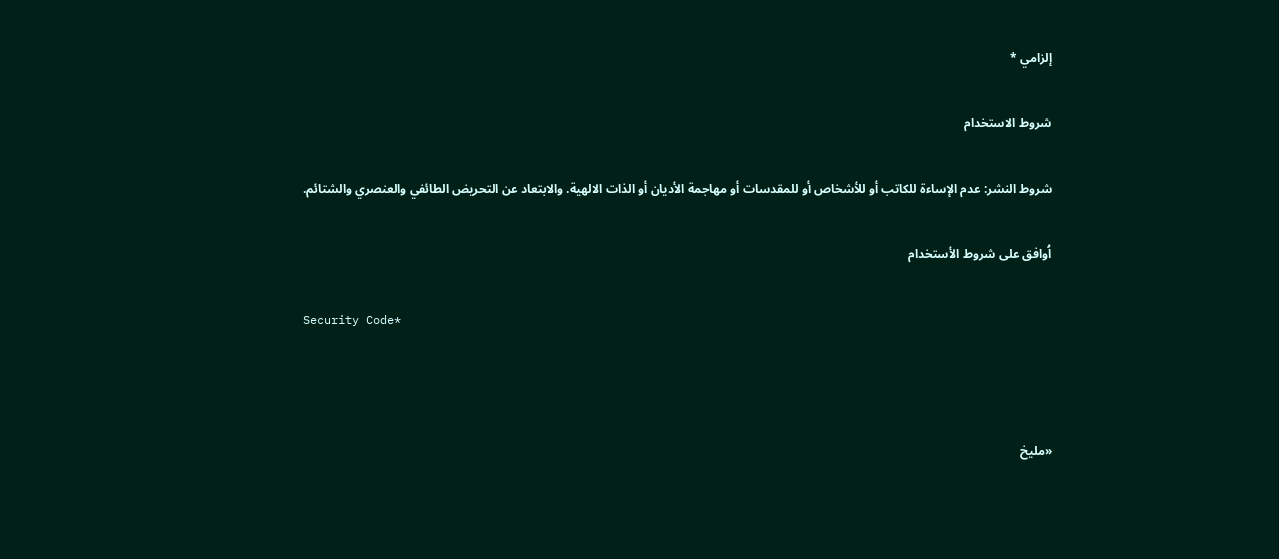إلزامي *

شروط الاستخدام

شروط النشر: عدم الإساءة للكاتب أو للأشخاص أو للمقدسات أو مهاجمة الأديان أو الذات الالهية. والابتعاد عن التحريض الطائفي والعنصري والشتائم.

اُوافق على شروط الأستخدام

Security Code*



«مليخ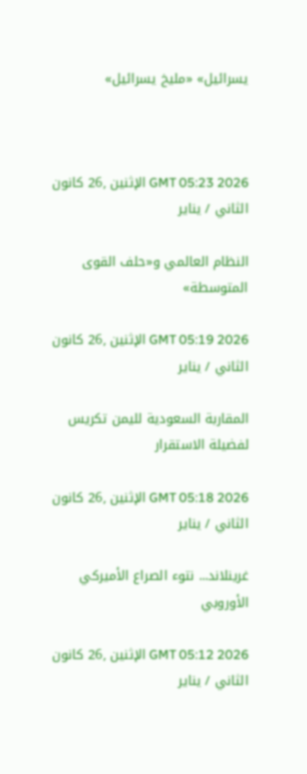يسرائيل» «مليخ يسرائيل»



GMT 05:23 2026 الإثنين ,26 كانون الثاني / يناير

النظام العالمي و«حلف القوى المتوسطة»

GMT 05:19 2026 الإثنين ,26 كانون الثاني / يناير

المقاربة السعودية لليمن تكريس لفضيلة الاستقرار

GMT 05:18 2026 الإثنين ,26 كانون الثاني / يناير

غرينلاند... نتوء الصراع الأميركي الأوروبي

GMT 05:12 2026 الإثنين ,26 كانون الثاني / يناير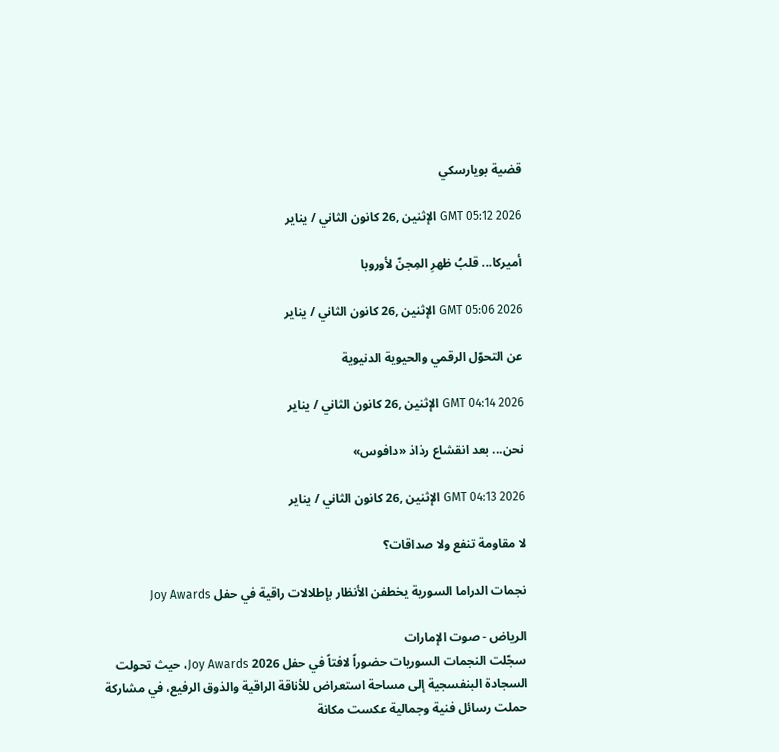قضية بويارسكي

GMT 05:12 2026 الإثنين ,26 كانون الثاني / يناير

أميركا... قلبُ ظهرِ المِجنّ لأوروبا

GMT 05:06 2026 الإثنين ,26 كانون الثاني / يناير

عن التحوّل الرقمي والحيوية الدنيوية

GMT 04:14 2026 الإثنين ,26 كانون الثاني / يناير

نحن... بعد انقشاع رذاذ «دافوس»

GMT 04:13 2026 الإثنين ,26 كانون الثاني / يناير

لا مقاومة تنفع ولا صداقات؟

نجمات الدراما السورية يخطفن الأنظار بإطلالات راقية في حفل Joy Awards

الرياض - صوت الإمارات
سجّلت النجمات السوريات حضوراً لافتاً في حفل Joy Awards 2026، حيث تحولت السجادة البنفسجية إلى مساحة استعراض للأناقة الراقية والذوق الرفيع، في مشاركة حملت رسائل فنية وجمالية عكست مكانة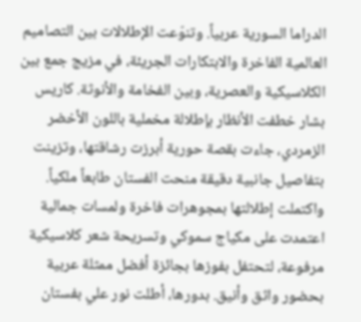الدراما السورية عربياً. وتنوّعت الإطلالات بين التصاميم العالمية الفاخرة والابتكارات الجريئة، في مزيج جمع بين الكلاسيكية والعصرية، وبين الفخامة والأنوثة. كاريس بشار خطفت الأنظار بإطلالة مخملية باللون الأخضر الزمردي، جاءت بقصة حورية أبرزت رشاقتها، وتزينت بتفاصيل جانبية دقيقة منحت الفستان طابعاً ملكياً. واكتملت إطلالتها بمجوهرات فاخرة ولمسات جمالية اعتمدت على مكياج سموكي وتسريحة شعر كلاسيكية مرفوعة، لتحتفل بفوزها بجائزة أفضل ممثلة عربية بحضور واثق وأنيق. بدورها، أطلت نور علي بفستان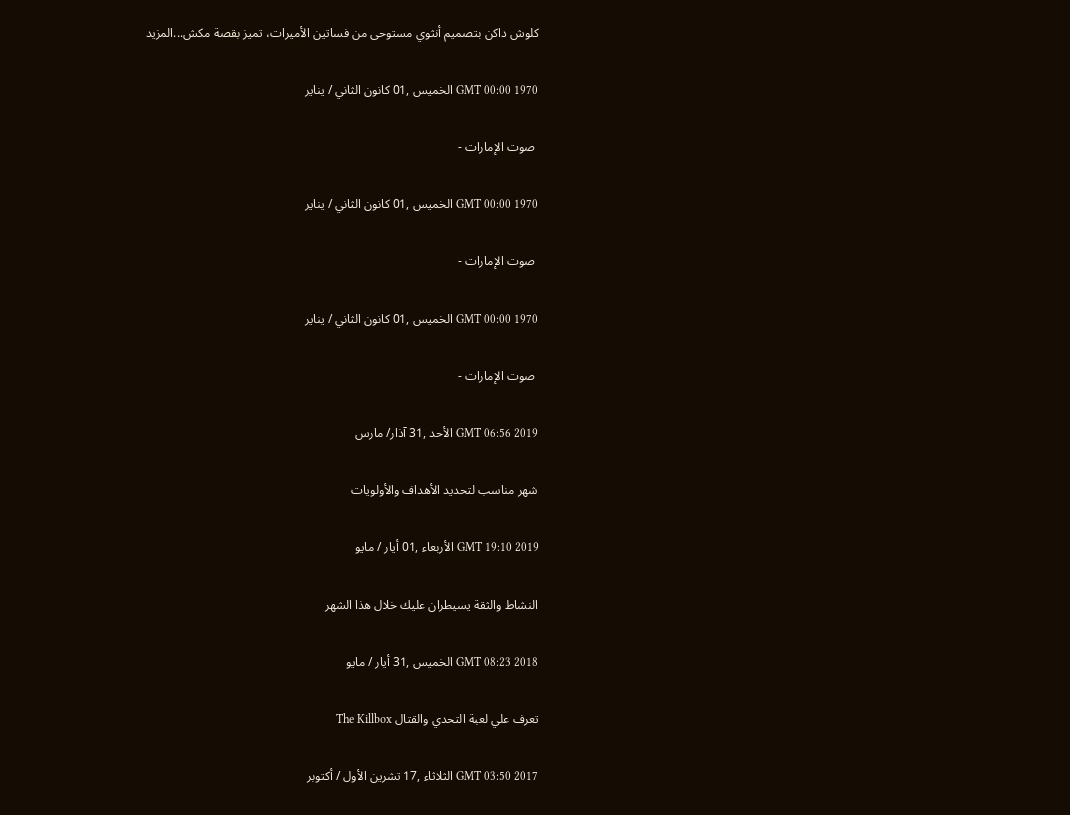كلوش داكن بتصميم أنثوي مستوحى من فساتين الأميرات، تميز بقصة مكش...المزيد

GMT 00:00 1970 الخميس ,01 كانون الثاني / يناير

 صوت الإمارات -

GMT 00:00 1970 الخميس ,01 كانون الثاني / يناير

 صوت الإمارات -

GMT 00:00 1970 الخميس ,01 كانون الثاني / يناير

 صوت الإمارات -

GMT 06:56 2019 الأحد ,31 آذار/ مارس

شهر مناسب لتحديد الأهداف والأولويات

GMT 19:10 2019 الأربعاء ,01 أيار / مايو

النشاط والثقة يسيطران عليك خلال هذا الشهر

GMT 08:23 2018 الخميس ,31 أيار / مايو

تعرف علي لعبة التحدي والقتال The Killbox

GMT 03:50 2017 الثلاثاء ,17 تشرين الأول / أكتوبر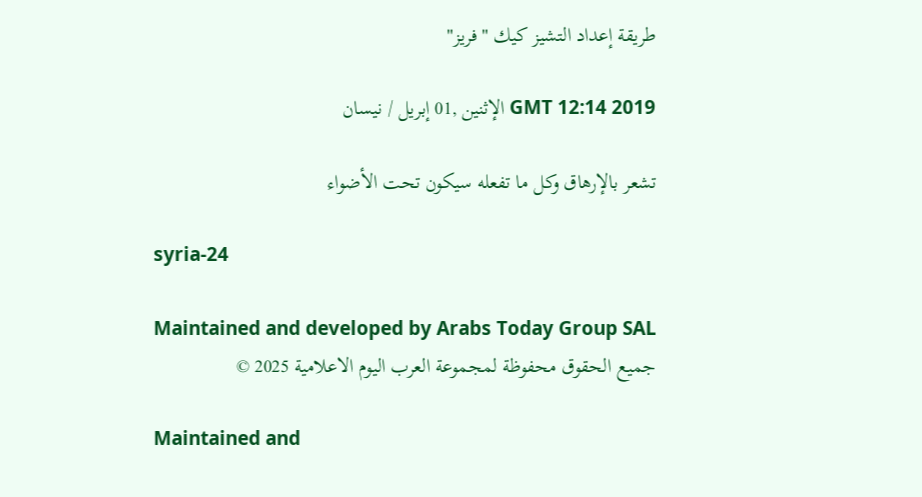طريقة إعداد التشيز كيك "فريز"

GMT 12:14 2019 الإثنين ,01 إبريل / نيسان

تشعر بالإرهاق وكل ما تفعله سيكون تحت الأضواء

syria-24

Maintained and developed by Arabs Today Group SAL
جميع الحقوق محفوظة لمجموعة العرب اليوم الاعلامية 2025 ©

Maintained and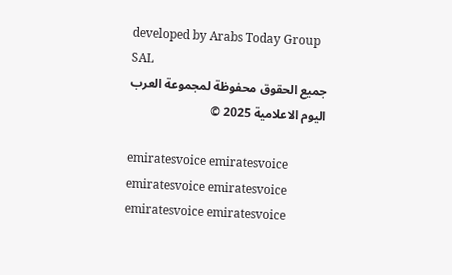developed by Arabs Today Group SAL
جميع الحقوق محفوظة لمجموعة العرب اليوم الاعلامية 2025 ©

emiratesvoice emiratesvoice emiratesvoice emiratesvoice
emiratesvoice emiratesvoice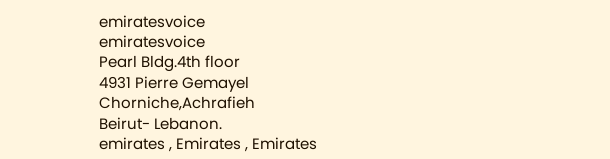emiratesvoice
emiratesvoice
Pearl Bldg.4th floor
4931 Pierre Gemayel Chorniche,Achrafieh
Beirut- Lebanon.
emirates , Emirates , Emirates